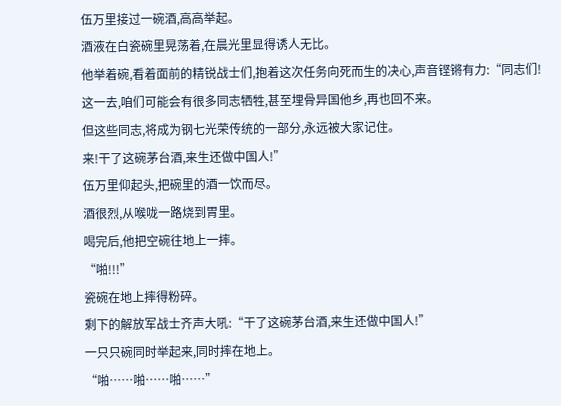伍万里接过一碗酒,高高举起。
酒液在白瓷碗里晃荡着,在晨光里显得诱人无比。
他举着碗,看着面前的精锐战士们,抱着这次任务向死而生的决心,声音铿锵有力:“同志们!
这一去,咱们可能会有很多同志牺牲,甚至埋骨异国他乡,再也回不来。
但这些同志,将成为钢七光荣传统的一部分,永远被大家记住。
来!干了这碗茅台酒,来生还做中国人!”
伍万里仰起头,把碗里的酒一饮而尽。
酒很烈,从喉咙一路烧到胃里。
喝完后,他把空碗往地上一摔。
“啪!!!”
瓷碗在地上摔得粉碎。
剩下的解放军战士齐声大吼:“干了这碗茅台酒,来生还做中国人!”
一只只碗同时举起来,同时摔在地上。
“啪……啪……啪……”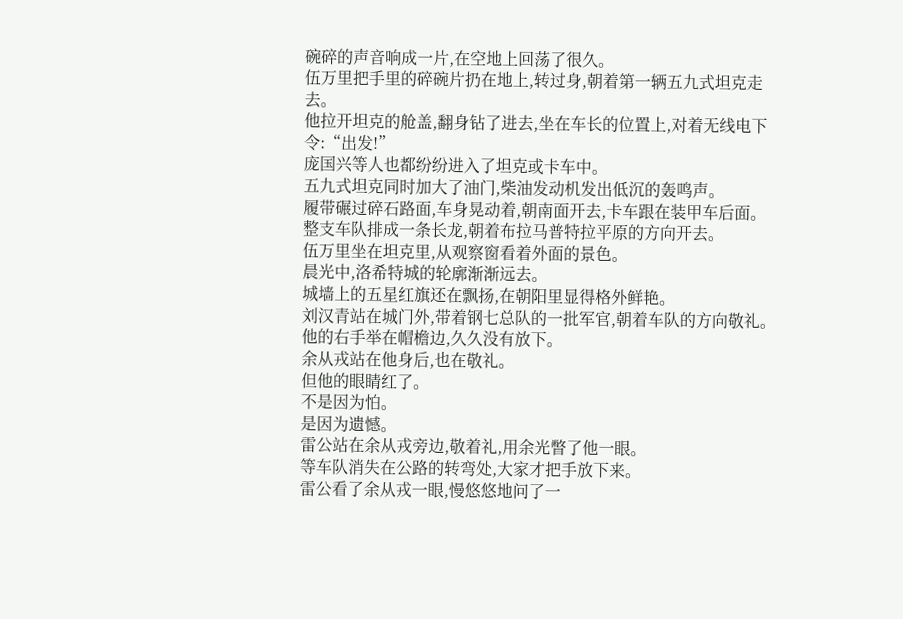碗碎的声音响成一片,在空地上回荡了很久。
伍万里把手里的碎碗片扔在地上,转过身,朝着第一辆五九式坦克走去。
他拉开坦克的舱盖,翻身钻了进去,坐在车长的位置上,对着无线电下令:“出发!”
庞国兴等人也都纷纷进入了坦克或卡车中。
五九式坦克同时加大了油门,柴油发动机发出低沉的轰鸣声。
履带碾过碎石路面,车身晃动着,朝南面开去,卡车跟在装甲车后面。
整支车队排成一条长龙,朝着布拉马普特拉平原的方向开去。
伍万里坐在坦克里,从观察窗看着外面的景色。
晨光中,洛希特城的轮廓渐渐远去。
城墙上的五星红旗还在飘扬,在朝阳里显得格外鲜艳。
刘汉青站在城门外,带着钢七总队的一批军官,朝着车队的方向敬礼。
他的右手举在帽檐边,久久没有放下。
余从戎站在他身后,也在敬礼。
但他的眼睛红了。
不是因为怕。
是因为遗憾。
雷公站在余从戎旁边,敬着礼,用余光瞥了他一眼。
等车队消失在公路的转弯处,大家才把手放下来。
雷公看了余从戎一眼,慢悠悠地问了一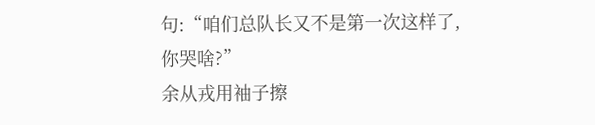句:“咱们总队长又不是第一次这样了,你哭啥?”
余从戎用袖子擦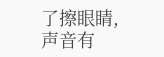了擦眼睛,声音有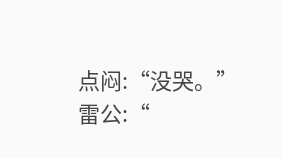点闷:“没哭。”
雷公:“